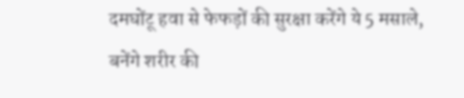दमघोंटू हवा से फेफड़ों की सुरक्षा करेंगे ये 5 मसाले, बनेंगे शरीर की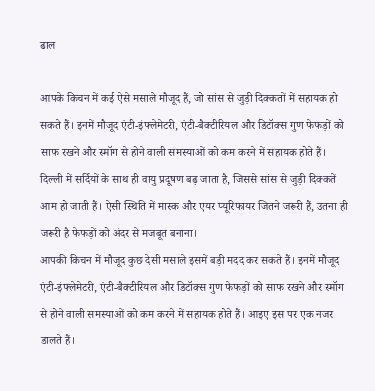ढाल

आपके किचन में कई ऐसे मसाले मौजूद हैं, जो सांस से जुड़ी दिक्कतों में सहायक हो सकते हैं। इनमें मौजूद एंटी-इंफ्लेमेटरी, एंटी-बैक्टीरियल और डिटॉक्स गुण फेफड़ों को साफ रखने और स्मॉग से होने वाली समस्याओं को कम करने में सहायक होते हैं।
दिल्ली में सर्दियों के साथ ही वायु प्रदूषण बढ़ जाता है, जिससे सांस से जुड़ी दिक्कतें आम हो जाती हैं। ऐसी स्थिति में मास्क और एयर प्यूरिफायर जितने जरूरी हैं, उतना ही जरूरी है फेफड़ों को अंदर से मजबूत बनाना।
आपकी किचन में मौजूद कुछ देसी मसाले इसमें बड़ी मदद कर सकते हैं। इनमें मौजूद एंटी-इंफ्लेमेटरी, एंटी-बैक्टीरियल और डिटॉक्स गुण फेफड़ों को साफ रखने और स्मॉग से होने वाली समस्याओं को कम करने में सहायक होते हैं। आइए इस पर एक नजर डालते हैं।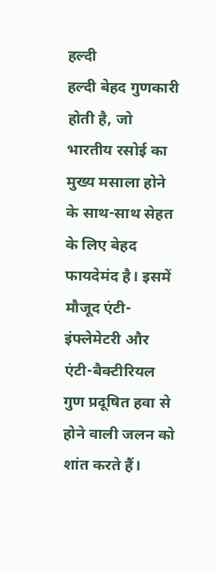हल्दी
हल्दी बेहद गुणकारी होती है, जो भारतीय रसोई का मुख्य मसाला होने के साथ-साथ सेहत के लिए बेहद फायदेमंद है। इसमें मौजूद एंटी-इंफ्लेमेटरी और एंटी-बैक्टीरियल गुण प्रदूषित हवा से होने वाली जलन को शांत करते हैं।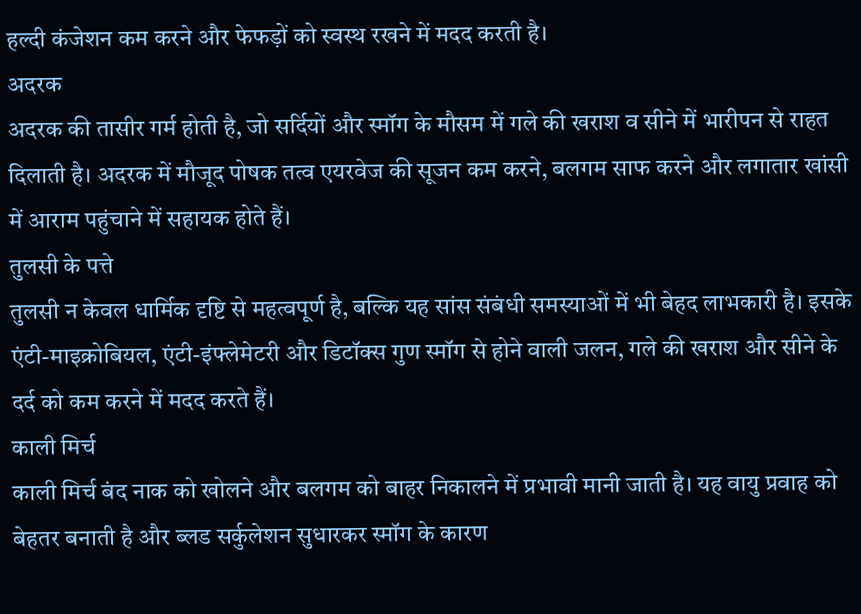हल्दी कंजेशन कम करने और फेफड़ों को स्वस्थ रखने में मदद करती है।
अदरक
अदरक की तासीर गर्म होती है, जो सर्दियों और स्मॉग के मौसम में गले की खराश व सीने में भारीपन से राहत दिलाती है। अदरक में मौजूद पोषक तत्व एयरवेज की सूजन कम करने, बलगम साफ करने और लगातार खांसी में आराम पहुंचाने में सहायक होते हैं।
तुलसी के पत्ते
तुलसी न केवल धार्मिक दृष्टि से महत्वपूर्ण है, बल्कि यह सांस संबंधी समस्याओं में भी बेहद लाभकारी है। इसके एंटी-माइक्रोबियल, एंटी-इंफ्लेमेटरी और डिटॉक्स गुण स्मॉग से होने वाली जलन, गले की खराश और सीने के दर्द को कम करने में मदद करते हैं।
काली मिर्च
काली मिर्च बंद नाक को खोलने और बलगम को बाहर निकालने में प्रभावी मानी जाती है। यह वायु प्रवाह को बेहतर बनाती है और ब्लड सर्कुलेशन सुधारकर स्मॉग के कारण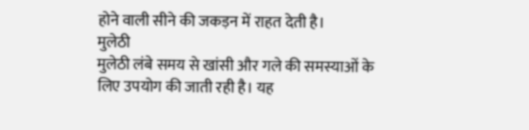होने वाली सीने की जकड़न में राहत देती है।
मुलेठी
मुलेठी लंबे समय से खांसी और गले की समस्याओं के लिए उपयोग की जाती रही है। यह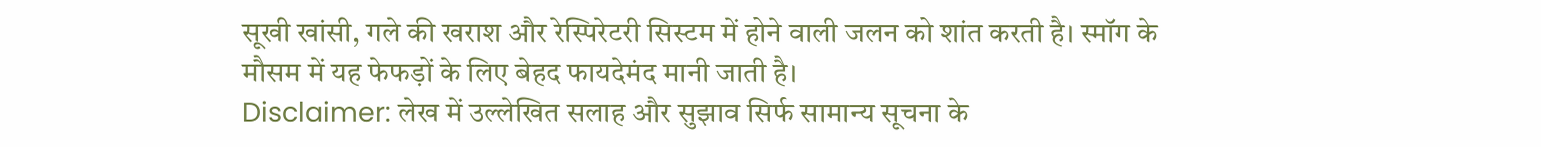सूखी खांसी, गले की खराश और रेस्पिरेटरी सिस्टम में होने वाली जलन को शांत करती है। स्मॉग के मौसम में यह फेफड़ों के लिए बेहद फायदेमंद मानी जाती है।
Disclaimer: लेख में उल्लेखित सलाह और सुझाव सिर्फ सामान्य सूचना के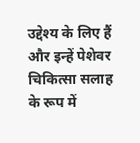उद्देश्य के लिए हैं और इन्हें पेशेवर चिकित्सा सलाह के रूप में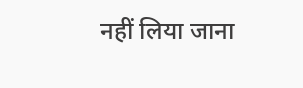नहीं लिया जाना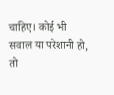चाहिए। कोई भी सवाल या परेशानी हो, तो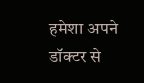हमेशा अपने डॉक्टर से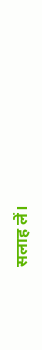सलाह लें।